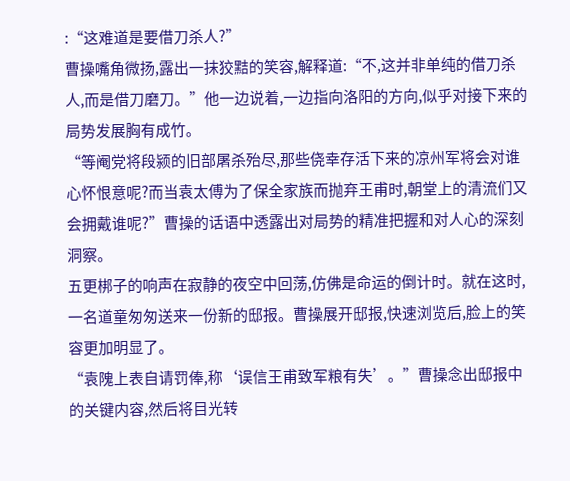:“这难道是要借刀杀人?”
曹操嘴角微扬,露出一抹狡黠的笑容,解释道:“不,这并非单纯的借刀杀人,而是借刀磨刀。”他一边说着,一边指向洛阳的方向,似乎对接下来的局势发展胸有成竹。
“等阉党将段颍的旧部屠杀殆尽,那些侥幸存活下来的凉州军将会对谁心怀恨意呢?而当袁太傅为了保全家族而抛弃王甫时,朝堂上的清流们又会拥戴谁呢?”曹操的话语中透露出对局势的精准把握和对人心的深刻洞察。
五更梆子的响声在寂静的夜空中回荡,仿佛是命运的倒计时。就在这时,一名道童匆匆送来一份新的邸报。曹操展开邸报,快速浏览后,脸上的笑容更加明显了。
“袁隗上表自请罚俸,称‘误信王甫致军粮有失’。”曹操念出邸报中的关键内容,然后将目光转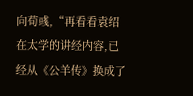向荀彧,“再看看袁绍在太学的讲经内容,已经从《公羊传》换成了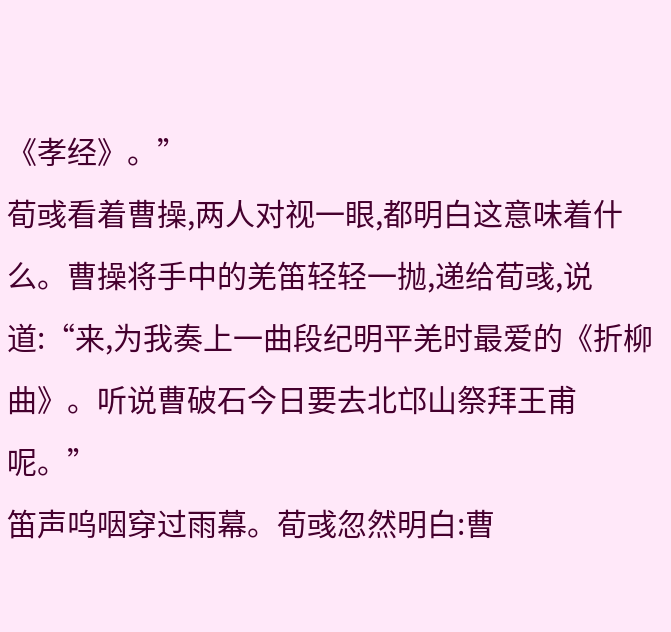《孝经》。”
荀彧看着曹操,两人对视一眼,都明白这意味着什么。曹操将手中的羌笛轻轻一抛,递给荀彧,说道:“来,为我奏上一曲段纪明平羌时最爱的《折柳曲》。听说曹破石今日要去北邙山祭拜王甫呢。”
笛声呜咽穿过雨幕。荀彧忽然明白:曹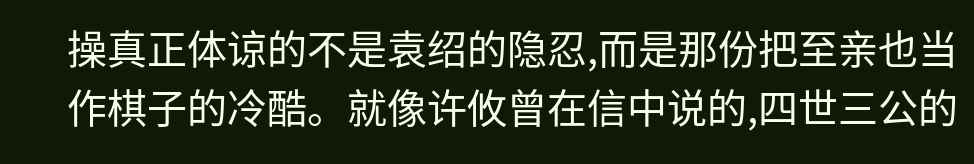操真正体谅的不是袁绍的隐忍,而是那份把至亲也当作棋子的冷酷。就像许攸曾在信中说的,四世三公的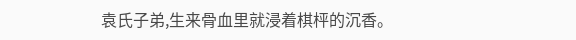袁氏子弟,生来骨血里就浸着棋枰的沉香。